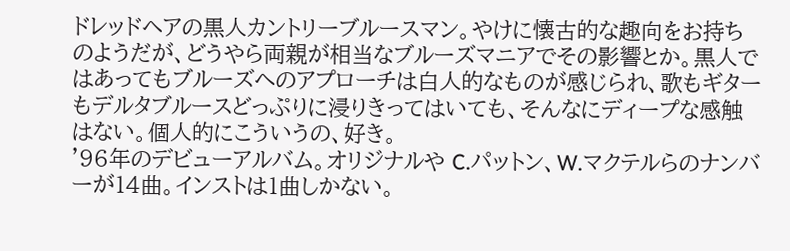ドレッドヘアの黒人カントリーブルースマン。やけに懐古的な趣向をお持ちのようだが、どうやら両親が相当なブルーズマニアでその影響とか。黒人ではあってもブルーズへのアプローチは白人的なものが感じられ、歌もギターもデルタブルースどっぷりに浸りきってはいても、そんなにディープな感触はない。個人的にこういうの、好き。
'96年のデビューアルバム。オリジナルや C.パットン、W.マクテルらのナンバーが14曲。インストは1曲しかない。